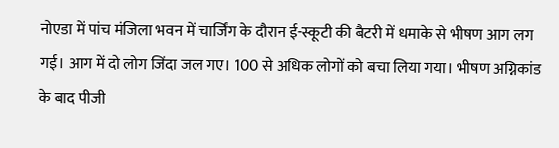नोएडा में पांच मंजिला भवन में चार्जिंग के दौरान ई-स्कूटी की बैटरी में धमाके से भीषण आग लग गई। आग में दो लोग जिंदा जल गए। 100 से अधिक लोगों को बचा लिया गया। भीषण अग्निकांड के बाद पीजी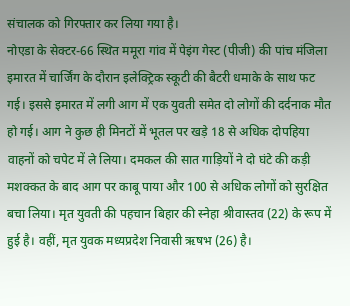संचालक को गिरफ्तार कर लिया गया है।
नोएडा के सेक्टर-66 स्थित ममूरा गांव में पेइंग गेस्ट (पीजी) की पांच मंजिला इमारत में चार्जिंग के दौरान इलेक्ट्रिक स्कूटी की बैटरी धमाके के साथ फट गई। इससे इमारत में लगी आग में एक युवती समेत दो लोगों की दर्दनाक मौत हो गई। आग ने कुछ ही मिनटों में भूतल पर खड़े 18 से अधिक दोपहिया वाहनों को चपेट में ले लिया। दमकल की सात गाड़ियों ने दो घंटे की कड़ी मशक्कत के बाद आग पर काबू पाया और 100 से अधिक लोगों को सुरक्षित बचा लिया। मृत युवती की पहचान बिहार की स्नेहा श्रीवास्तव (22) के रूप में हुई है। वहीं, मृत युवक मध्यप्रदेश निवासी ऋषभ (26) है।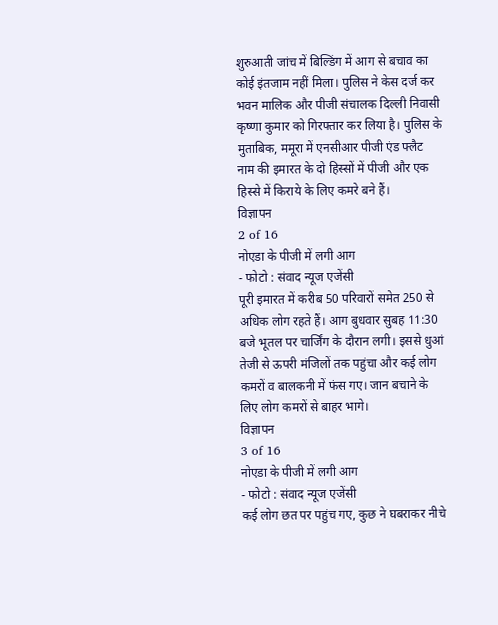शुरुआती जांच में बिल्डिंग में आग से बचाव का कोई इंतजाम नहीं मिला। पुलिस ने केस दर्ज कर भवन मालिक और पीजी संचालक दिल्ली निवासी कृष्णा कुमार को गिरफ्तार कर लिया है। पुलिस के मुताबिक, ममूरा में एनसीआर पीजी एंड फ्लैट नाम की इमारत के दो हिस्सों में पीजी और एक हिस्से में किराये के लिए कमरे बने हैं।
विज्ञापन
2 of 16
नोएडा के पीजी में लगी आग
- फोटो : संवाद न्यूज एजेंसी
पूरी इमारत में करीब 50 परिवारों समेत 250 से अधिक लोग रहते हैं। आग बुधवार सुबह 11:30 बजे भूतल पर चार्जिंग के दौरान लगी। इससे धुआं तेजी से ऊपरी मंजिलों तक पहुंचा और कई लोग कमरों व बालकनी में फंस गए। जान बचाने के लिए लोग कमरों से बाहर भागे।
विज्ञापन
3 of 16
नोएडा के पीजी में लगी आग
- फोटो : संवाद न्यूज एजेंसी
कई लोग छत पर पहुंच गए, कुछ ने घबराकर नीचे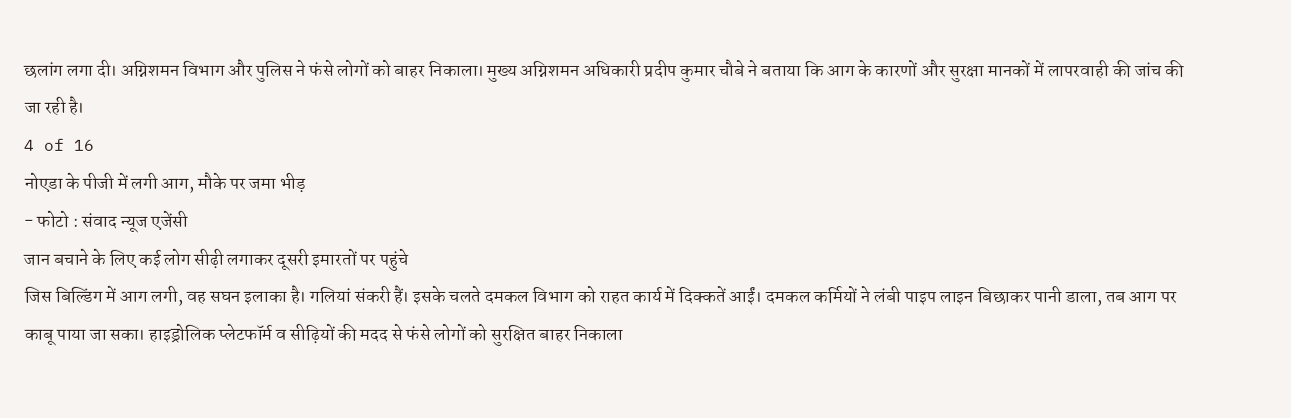छलांग लगा दी। अग्निशमन विभाग और पुलिस ने फंसे लोगों को बाहर निकाला। मुख्य अग्निशमन अधिकारी प्रदीप कुमार चौबे ने बताया कि आग के कारणों और सुरक्षा मानकों में लापरवाही की जांच की जा रही है।
4 of 16
नोएडा के पीजी में लगी आग, मौके पर जमा भीड़
- फोटो : संवाद न्यूज एजेंसी
जान बचाने के लिए कई लोग सीढ़ी लगाकर दूसरी इमारतों पर पहुंचे
जिस बिल्डिंग में आग लगी, वह सघन इलाका है। गलियां संकरी हैं। इसके चलते दमकल विभाग को राहत कार्य में दिक्कतें आईं। दमकल कर्मियों ने लंबी पाइप लाइन बिछाकर पानी डाला, तब आग पर काबू पाया जा सका। हाइड्रोलिक प्लेटफॉर्म व सीढ़ियों की मदद से फंसे लोगों को सुरक्षित बाहर निकाला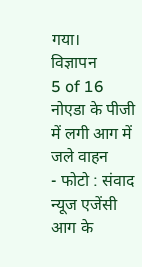गया।
विज्ञापन
5 of 16
नोएडा के पीजी में लगी आग में जले वाहन
- फोटो : संवाद न्यूज एजेंसी
आग के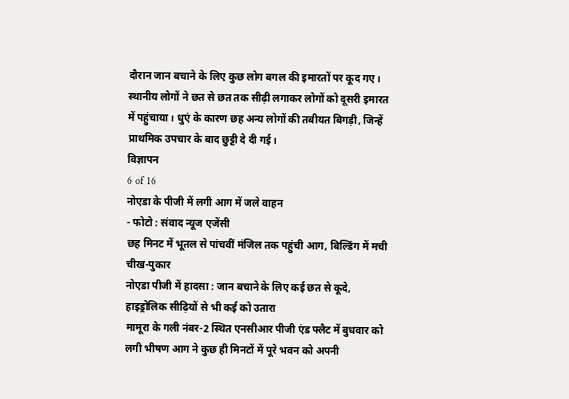दौरान जान बचाने के लिए कुछ लोग बगल की इमारतों पर कूद गए। स्थानीय लोगों ने छत से छत तक सीढ़ी लगाकर लोगों को दूसरी इमारत में पहुंचाया। धुएं के कारण छह अन्य लोगों की तबीयत बिगड़ी, जिन्हें प्राथमिक उपचार के बाद छुट्टी दे दी गई।
विज्ञापन
6 of 16
नोएडा के पीजी में लगी आग में जले वाहन
- फोटो : संवाद न्यूज एजेंसी
छह मिनट में भूतल से पांचवीं मंजिल तक पहुंची आग, बिल्डिंग में मची चीख-पुकार
नोएडा पीजी में हादसा : जान बचाने के लिए कई छत से कूदे, हाइड्रोलिक सीढ़ियों से भी कई को उतारा
मामूरा के गली नंबर-2 स्थित एनसीआर पीजी एंड फ्लैट में बुधवार को लगी भीषण आग ने कुछ ही मिनटों में पूरे भवन को अपनी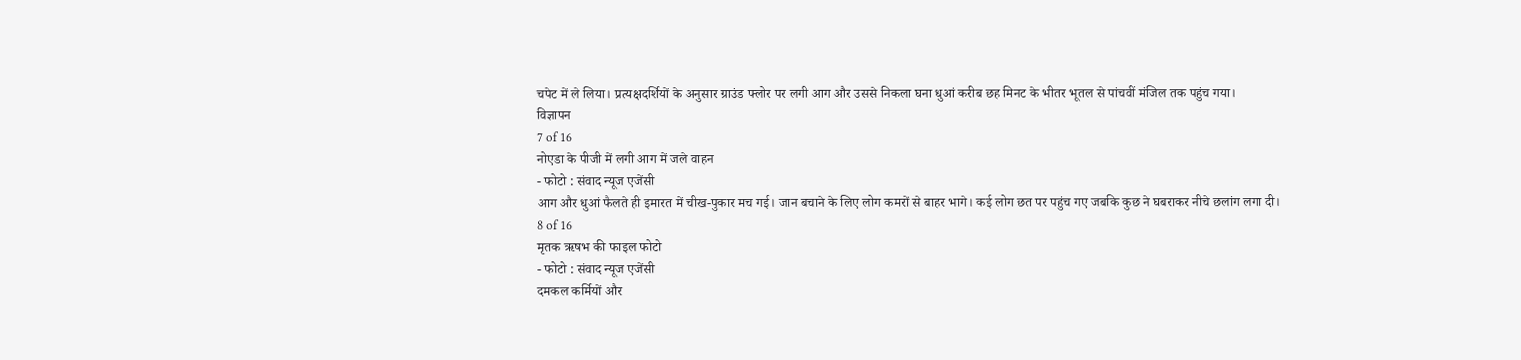चपेट में ले लिया। प्रत्यक्षदर्शियों के अनुसार ग्राउंड फ्लोर पर लगी आग और उससे निकला घना धुआं करीब छह मिनट के भीतर भूतल से पांचवीं मंजिल तक पहुंच गया।
विज्ञापन
7 of 16
नोएडा के पीजी में लगी आग में जले वाहन
- फोटो : संवाद न्यूज एजेंसी
आग और धुआं फैलते ही इमारत में चीख-पुकार मच गई। जान बचाने के लिए लोग कमरों से बाहर भागे। कई लोग छत पर पहुंच गए जबकि कुछ ने घबराकर नीचे छलांग लगा दी।
8 of 16
मृतक ऋषभ की फाइल फोटो
- फोटो : संवाद न्यूज एजेंसी
दमकल कर्मियों और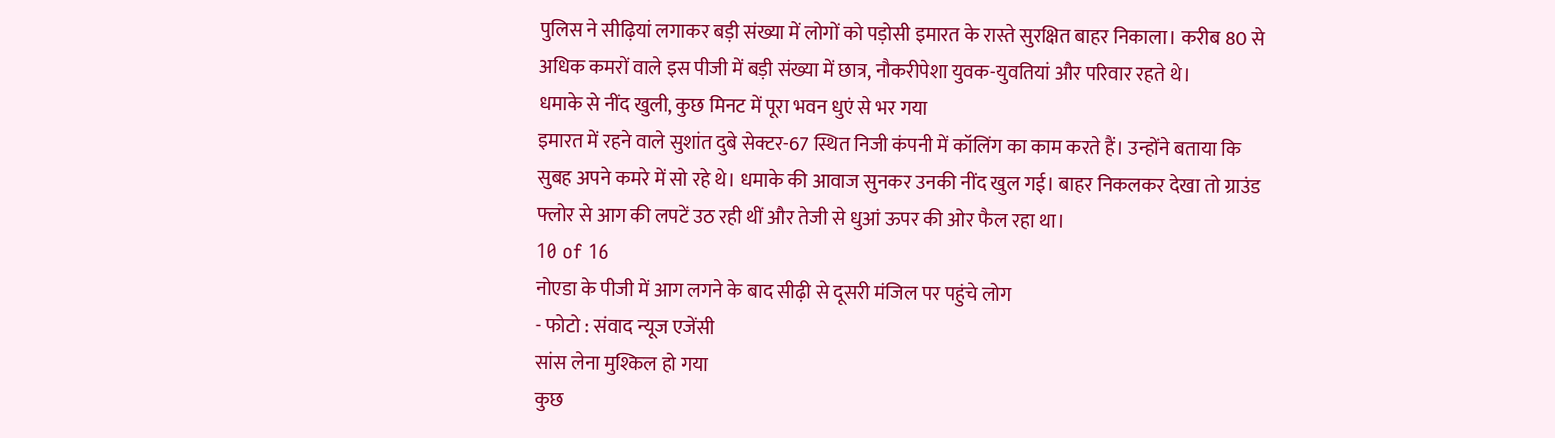पुलिस ने सीढ़ियां लगाकर बड़ी संख्या में लोगों को पड़ोसी इमारत के रास्ते सुरक्षित बाहर निकाला। करीब 80 से अधिक कमरों वाले इस पीजी में बड़ी संख्या में छात्र, नौकरीपेशा युवक-युवतियां और परिवार रहते थे।
धमाके से नींद खुली, कुछ मिनट में पूरा भवन धुएं से भर गया
इमारत में रहने वाले सुशांत दुबे सेक्टर-67 स्थित निजी कंपनी में कॉलिंग का काम करते हैं। उन्होंने बताया कि सुबह अपने कमरे में सो रहे थे। धमाके की आवाज सुनकर उनकी नींद खुल गई। बाहर निकलकर देखा तो ग्राउंड फ्लोर से आग की लपटें उठ रही थीं और तेजी से धुआं ऊपर की ओर फैल रहा था।
10 of 16
नोएडा के पीजी में आग लगने के बाद सीढ़ी से दूसरी मंजिल पर पहुंचे लोग
- फोटो : संवाद न्यूज एजेंसी
सांस लेना मुश्किल हो गया
कुछ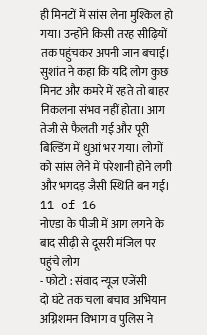ही मिनटों में सांस लेना मुश्किल हो गया। उन्होंने किसी तरह सीढ़ियों तक पहुंचकर अपनी जान बचाई। सुशांत ने कहा कि यदि लोग कुछ मिनट और कमरे में रहते तो बाहर निकलना संभव नहीं होता। आग तेजी से फैलती गई और पूरी बिल्डिंग में धुआं भर गया। लोगों को सांस लेने में परेशानी होने लगी और भगदड़ जैसी स्थिति बन गई।
11 of 16
नोएडा के पीजी में आग लगने के बाद सीढ़ी से दूसरी मंजिल पर पहुंचे लोग
- फोटो : संवाद न्यूज एजेंसी
दो घंटे तक चला बचाव अभियान
अग्निशमन विभाग व पुलिस ने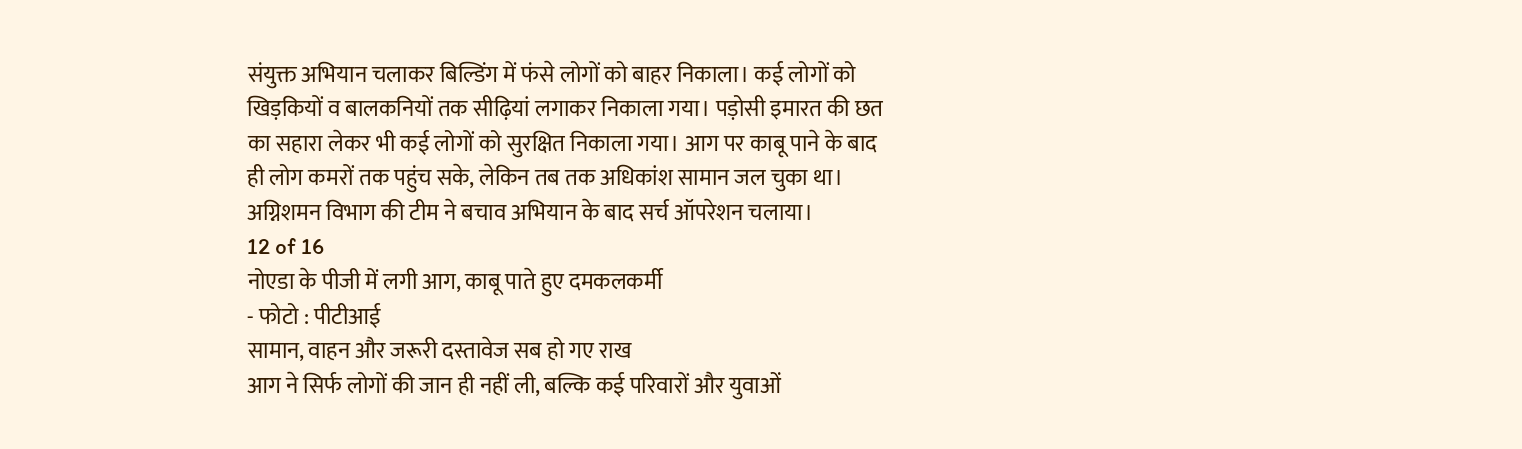संयुक्त अभियान चलाकर बिल्डिंग में फंसे लोगों को बाहर निकाला। कई लोगों को खिड़कियों व बालकनियों तक सीढ़ियां लगाकर निकाला गया। पड़ोसी इमारत की छत का सहारा लेकर भी कई लोगों को सुरक्षित निकाला गया। आग पर काबू पाने के बाद ही लोग कमरों तक पहुंच सके, लेकिन तब तक अधिकांश सामान जल चुका था। अग्निशमन विभाग की टीम ने बचाव अभियान के बाद सर्च ऑपरेशन चलाया।
12 of 16
नोएडा के पीजी में लगी आग, काबू पाते हुए दमकलकर्मी
- फोटो : पीटीआई
सामान, वाहन और जरूरी दस्तावेज सब हो गए राख
आग ने सिर्फ लोगों की जान ही नहीं ली, बल्कि कई परिवारों और युवाओं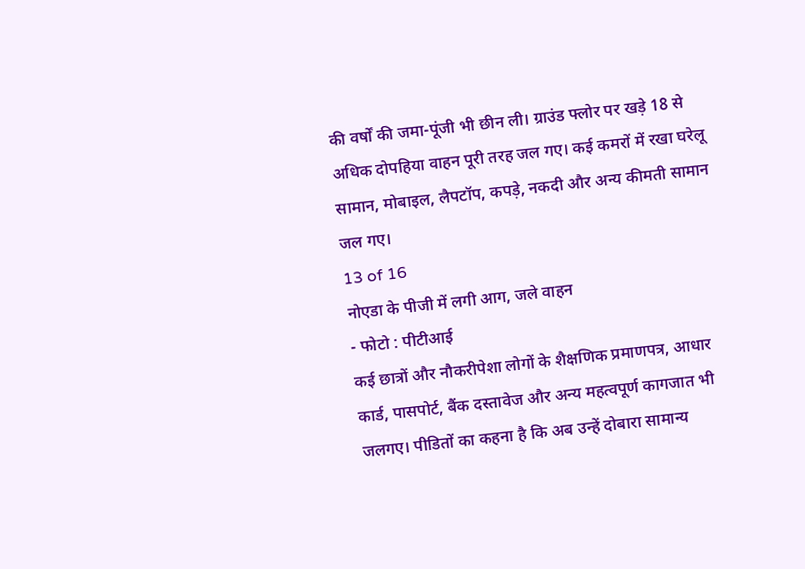की वर्षों की जमा-पूंजी भी छीन ली। ग्राउंड फ्लोर पर खड़े 18 से अधिक दोपहिया वाहन पूरी तरह जल गए। कई कमरों में रखा घरेलू सामान, मोबाइल, लैपटॉप, कपड़े, नकदी और अन्य कीमती सामान जल गए।
13 of 16
नोएडा के पीजी में लगी आग, जले वाहन
- फोटो : पीटीआई
कई छात्रों और नौकरीपेशा लोगों के शैक्षणिक प्रमाणपत्र, आधार कार्ड, पासपोर्ट, बैंक दस्तावेज और अन्य महत्वपूर्ण कागजात भी जलगए। पीडितों का कहना है कि अब उन्हें दोबारा सामान्य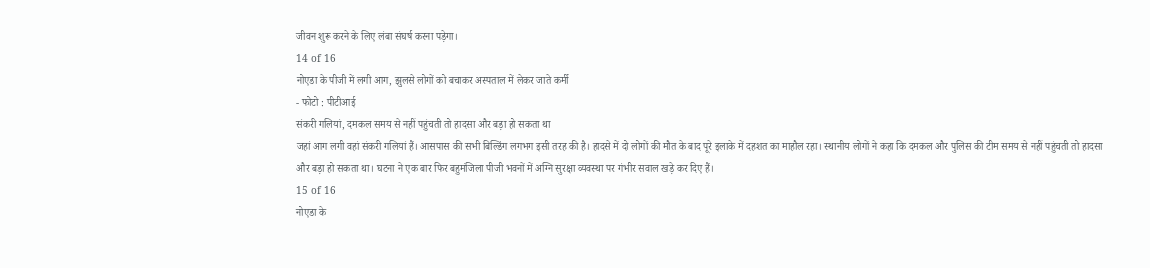जीवन शुरू करने के लिए लंबा संघर्ष करना पड़ेगा।
14 of 16
नोएडा के पीजी में लगी आग, झुलसे लोगों को बचाकर अस्पताल में लेकर जाते कर्मी
- फोटो : पीटीआई
संकरी गलियां, दमकल समय से नहीं पहुंचती तो हादसा और बड़ा हो सकता था
जहां आग लगी वहां संकरी गलियां हैं। आसपास की सभी बिल्डिंग लगभग इसी तरह की है। हादसे में दो लोगों की मौत के बाद पूरे इलाके में दहशत का माहौल रहा। स्थानीय लोगों ने कहा कि दमकल और पुलिस की टीम समय से नहीं पहुंचती तो हादसा और बड़ा हो सकता था। घटना ने एक बार फिर बहुमंजिला पीजी भवनों में अग्नि सुरक्षा व्यवस्था पर गंभीर सवाल खड़े कर दिए हैं।
15 of 16
नोएडा के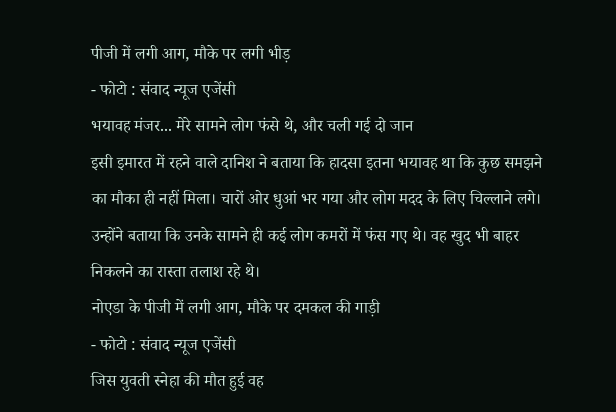पीजी में लगी आग, मौके पर लगी भीड़
- फोटो : संवाद न्यूज एजेंसी
भयावह मंजर... मेरे सामने लोग फंसे थे, और चली गई दो जान
इसी इमारत में रहने वाले दानिश ने बताया कि हादसा इतना भयावह था कि कुछ समझने का मौका ही नहीं मिला। चारों ओर धुआं भर गया और लोग मदद के लिए चिल्लाने लगे। उन्होंने बताया कि उनके सामने ही कई लोग कमरों में फंस गए थे। वह खुद भी बाहर निकलने का रास्ता तलाश रहे थे।
नोएडा के पीजी में लगी आग, मौके पर दमकल की गाड़ी
- फोटो : संवाद न्यूज एजेंसी
जिस युवती स्नेहा की मौत हुई वह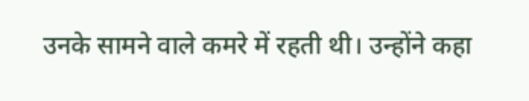उनके सामने वाले कमरे में रहती थी। उन्होंने कहा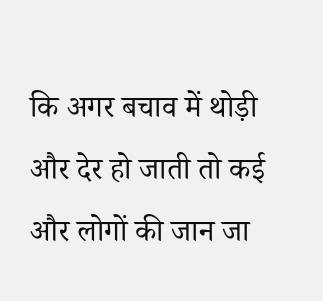कि अगर बचाव में थोड़ी और देर हो जाती तो कई और लोगों की जान जा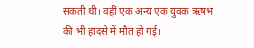सकती थी। वहीं एक अन्य एक युवक ऋषभ की भी हादसे में मौत हो गई।